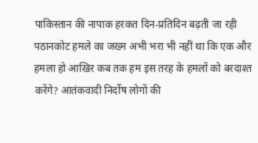पाकिस्तान की नापाक हरकत दिन-प्रतिदिन बढ़ती जा रही पठानकोट हमले का जख्म अभी भरा भी नहीं था कि एक और हमला हो आखिर कब तक हम इस तरह के हमलों को बरदाश्त करेंगे? आतंकवादी निर्दोष लोगों की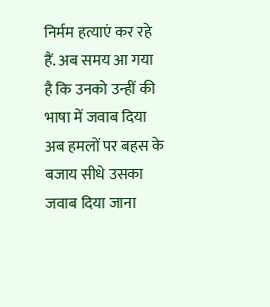निर्मम हत्याएं कर रहे हैं. अब समय आ गया है कि उनको उन्हीं की भाषा में जवाब दिया
अब हमलों पर बहस के बजाय सीधे उसका जवाब दिया जाना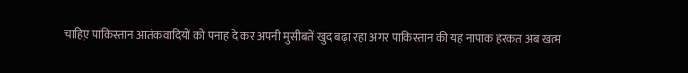चाहिए़ पाकिस्तान आतंकवादियों को पनाह दे कर अपनी मुसीबतें खुद बढ़ा रहा अगर पाकिस्तान की यह नापाक हरकत अब खत्म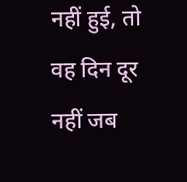नहीं हुई, तो वह दिन दूर नहीं जब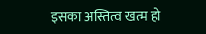इसका अस्तित्व खत्म हो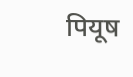पियूष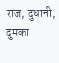राज, दुधानी, दुमका